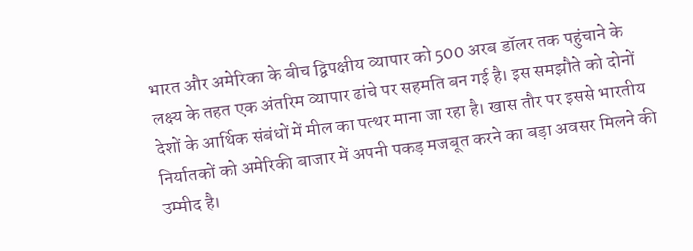भारत और अमेरिका के बीच द्विपक्षीय व्यापार को 500 अरब डॉलर तक पहुंचाने के लक्ष्य के तहत एक अंतरिम व्यापार ढांचे पर सहमति बन गई है। इस समझौते को दोनों देशों के आर्थिक संबंधों में मील का पत्थर माना जा रहा है। खास तौर पर इससे भारतीय निर्यातकों को अमेरिकी बाजार में अपनी पकड़ मजबूत करने का बड़ा अवसर मिलने की उम्मीद है।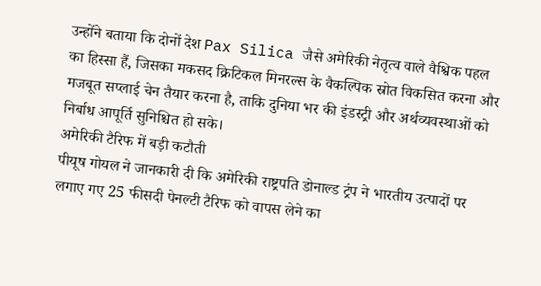उन्होंने बताया कि दोनों देश Pax Silica जैसे अमेरिकी नेतृत्व वाले वैश्विक पहल का हिस्सा हैं, जिसका मकसद क्रिटिकल मिनरल्स के वैकल्पिक स्रोत विकसित करना और मजबूत सप्लाई चेन तैयार करना है, ताकि दुनिया भर की इंडस्ट्री और अर्थव्यवस्थाओं को निर्बाध आपूर्ति सुनिश्चित हो सके।
अमेरिकी टैरिफ में बड़ी कटौती
पीयूष गोयल ने जानकारी दी कि अमेरिकी राष्ट्रपति डोनाल्ड ट्रंप ने भारतीय उत्पादों पर लगाए गए 25 फीसदी पेनल्टी टैरिफ को वापस लेने का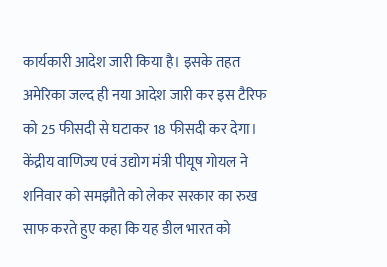कार्यकारी आदेश जारी किया है। इसके तहत अमेरिका जल्द ही नया आदेश जारी कर इस टैरिफ को 25 फीसदी से घटाकर 18 फीसदी कर देगा। केंद्रीय वाणिज्य एवं उद्योग मंत्री पीयूष गोयल ने शनिवार को समझौते को लेकर सरकार का रुख साफ करते हुए कहा कि यह डील भारत को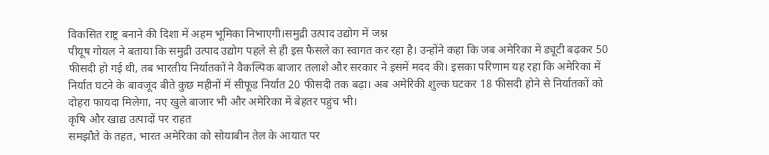विकसित राष्ट्र बनाने की दिशा में अहम भूमिका निभाएगी।समुद्री उत्पाद उद्योग में जश्न
पीयूष गोयल ने बताया कि समुद्री उत्पाद उद्योग पहले से ही इस फैसले का स्वागत कर रहा है। उन्होंने कहा कि जब अमेरिका में ड्यूटी बढ़कर 50 फीसदी हो गई थी, तब भारतीय निर्यातकों ने वैकल्पिक बाजार तलाशे और सरकार ने इसमें मदद की। इसका परिणाम यह रहा कि अमेरिका में निर्यात घटने के बावजूद बीते कुछ महीनों में सीफूड निर्यात 20 फीसदी तक बढ़ा। अब अमेरिकी शुल्क घटकर 18 फीसदी होने से निर्यातकों को दोहरा फायदा मिलेगा, नए खुले बाजार भी और अमेरिका में बेहतर पहुंच भी।
कृषि और खाद्य उत्पादों पर राहत
समझौते के तहत, भारत अमेरिका को सोयाबीन तेल के आयात पर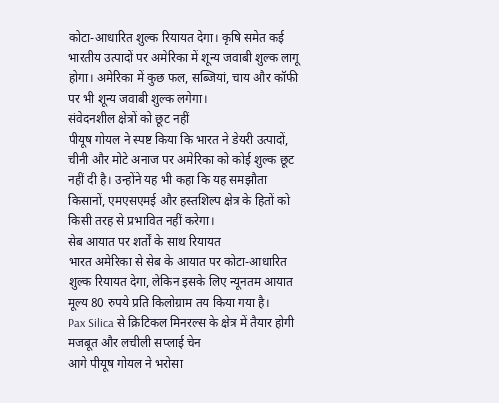कोटा-आधारित शुल्क रियायत देगा। कृषि समेत कई भारतीय उत्पादों पर अमेरिका में शून्य जवाबी शुल्क लागू होगा। अमेरिका में कुछ फल, सब्जियां, चाय और कॉफी पर भी शून्य जवाबी शुल्क लगेगा।
संवेदनशील क्षेत्रों को छूट नहीं
पीयूष गोयल ने स्पष्ट किया कि भारत ने डेयरी उत्पादों, चीनी और मोटे अनाज पर अमेरिका को कोई शुल्क छूट नहीं दी है। उन्होंने यह भी कहा कि यह समझौता किसानों, एमएसएमई और हस्तशिल्प क्षेत्र के हितों को किसी तरह से प्रभावित नहीं करेगा।
सेब आयात पर शर्तों के साथ रियायत
भारत अमेरिका से सेब के आयात पर कोटा-आधारित शुल्क रियायत देगा, लेकिन इसके लिए न्यूनतम आयात मूल्य 80 रुपये प्रति किलोग्राम तय किया गया है।
Pax Silica से क्रिटिकल मिनरल्स के क्षेत्र में तैयार होगी मजबूत और लचीली सप्लाई चेन
आगे पीयूष गोयल ने भरोसा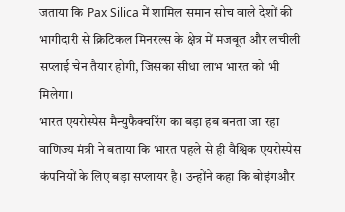जताया कि Pax Silica में शामिल समान सोच वाले देशों की भागीदारी से क्रिटिकल मिनरल्स के क्षेत्र में मजबूत और लचीली सप्लाई चेन तैयार होगी, जिसका सीधा लाभ भारत को भी मिलेगा।
भारत एयरोस्पेस मैन्युफैक्चरिंग का बड़ा हब बनता जा रहा
वाणिज्य मंत्री ने बताया कि भारत पहले से ही वैश्विक एयरोस्पेस कंपनियों के लिए बड़ा सप्लायर है। उन्होंने कहा कि बोइंगऔर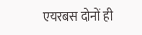एयरबस दोनों ही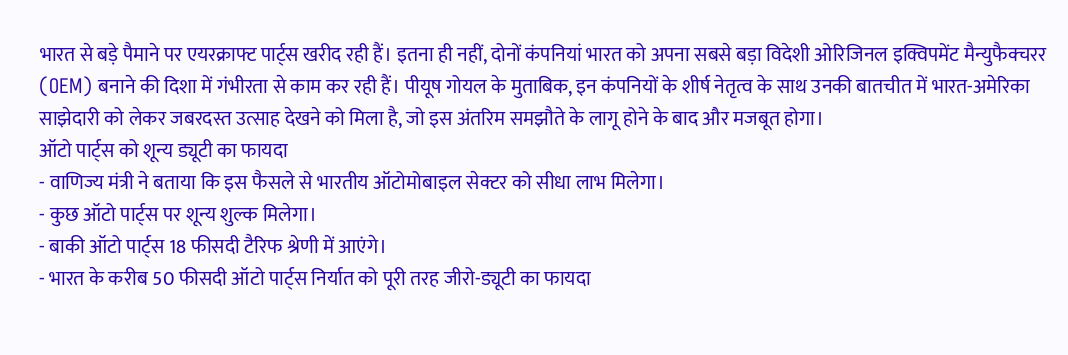भारत से बड़े पैमाने पर एयरक्राफ्ट पार्ट्स खरीद रही हैं। इतना ही नहीं, दोनों कंपनियां भारत को अपना सबसे बड़ा विदेशी ओरिजिनल इक्विपमेंट मैन्युफैक्चरर (OEM) बनाने की दिशा में गंभीरता से काम कर रही हैं। पीयूष गोयल के मुताबिक, इन कंपनियों के शीर्ष नेतृत्व के साथ उनकी बातचीत में भारत-अमेरिका साझेदारी को लेकर जबरदस्त उत्साह देखने को मिला है, जो इस अंतरिम समझौते के लागू होने के बाद और मजबूत होगा।
ऑटो पार्ट्स को शून्य ड्यूटी का फायदा
- वाणिज्य मंत्री ने बताया कि इस फैसले से भारतीय ऑटोमोबाइल सेक्टर को सीधा लाभ मिलेगा।
- कुछ ऑटो पार्ट्स पर शून्य शुल्क मिलेगा।
- बाकी ऑटो पार्ट्स 18 फीसदी टैरिफ श्रेणी में आएंगे।
- भारत के करीब 50 फीसदी ऑटो पार्ट्स निर्यात को पूरी तरह जीरो-ड्यूटी का फायदा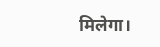मिलेगा।